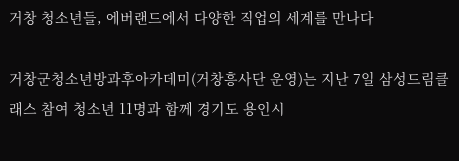거창 청소년들, 에버랜드에서 다양한 직업의 세계를 만나다

거창군청소년방과후아카데미(거창흥사단 운영)는 지난 7일 삼성드림클래스 참여 청소년 11명과 함께 경기도 용인시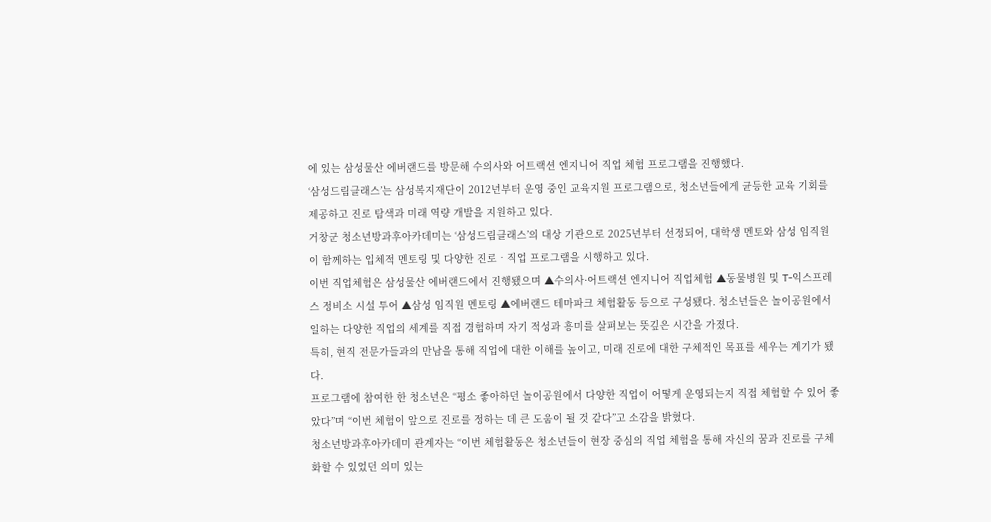에 있는 삼성물산 에버랜드를 방문해 수의사와 어트랙션 엔지니어 직업 체험 프로그램을 진행했다.
‘삼성드림클래스’는 삼성복지재단이 2012년부터 운영 중인 교육지원 프로그램으로, 청소년들에게 균등한 교육 기회를 제공하고 진로 탐색과 미래 역량 개발을 지원하고 있다.
거창군 청소년방과후아카데미는 ‘삼성드림클래스’의 대상 기관으로 2025년부터 선정되어, 대학생 멘토와 삼성 임직원이 함께하는 입체적 멘토링 및 다양한 진로‧직업 프로그램을 시행하고 있다.
이번 직업체험은 삼성물산 에버랜드에서 진행됐으며 ▲수의사·어트랙션 엔지니어 직업체험 ▲동물병원 및 T-익스프레스 정비소 시설 투어 ▲삼성 임직원 멘토링 ▲에버랜드 테마파크 체험활동 등으로 구성됐다. 청소년들은 놀이공원에서 일하는 다양한 직업의 세계를 직접 경험하며 자기 적성과 흥미를 살펴보는 뜻깊은 시간을 가졌다.
특히, 현직 전문가들과의 만남을 통해 직업에 대한 이해를 높이고, 미래 진로에 대한 구체적인 목표를 세우는 계기가 됐다.
프로그램에 참여한 한 청소년은 “평소 좋아하던 놀이공원에서 다양한 직업이 어떻게 운영되는지 직접 체험할 수 있어 좋았다”며 “이번 체험이 앞으로 진로를 정하는 데 큰 도움이 될 것 같다”고 소감을 밝혔다.
청소년방과후아카데미 관계자는 “이번 체험활동은 청소년들이 현장 중심의 직업 체험을 통해 자신의 꿈과 진로를 구체화할 수 있었던 의미 있는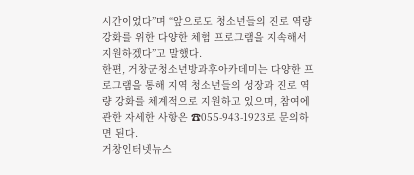시간이었다”며 “앞으로도 청소년들의 진로 역량 강화를 위한 다양한 체험 프로그램을 지속해서 지원하겠다”고 말했다.
한편, 거창군청소년방과후아카데미는 다양한 프로그램을 통해 지역 청소년들의 성장과 진로 역량 강화를 체계적으로 지원하고 있으며, 참여에 관한 자세한 사항은 ☎055-943-1923로 문의하면 된다.
거창인터넷뉴스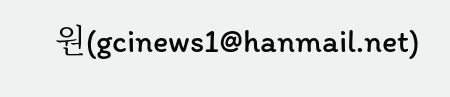원(gcinews1@hanmail.net)